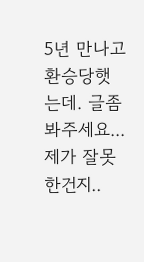5년 만나고 환승당햇는데. 글좀 봐주세요...제가 잘못한건지..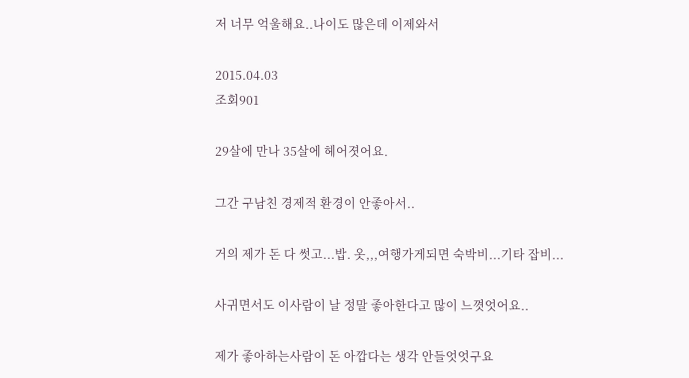저 너무 억울해요..나이도 많은데 이제와서

2015.04.03
조회901

29살에 만나 35살에 헤어졋어요.

그간 구남친 경제적 환경이 안좋아서..

거의 제가 돈 다 썻고...밥. 옷,,,여행가게되면 숙박비...기타 잡비...

사귀면서도 이사람이 날 정말 좋아한다고 많이 느꼇엇어요..

제가 좋아하는사람이 돈 아깝다는 생각 안들엇엇구요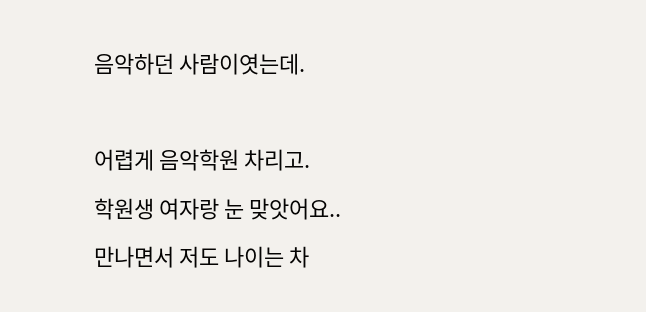음악하던 사람이엿는데.



어렵게 음악학원 차리고.

학원생 여자랑 눈 맞앗어요..

만나면서 저도 나이는 차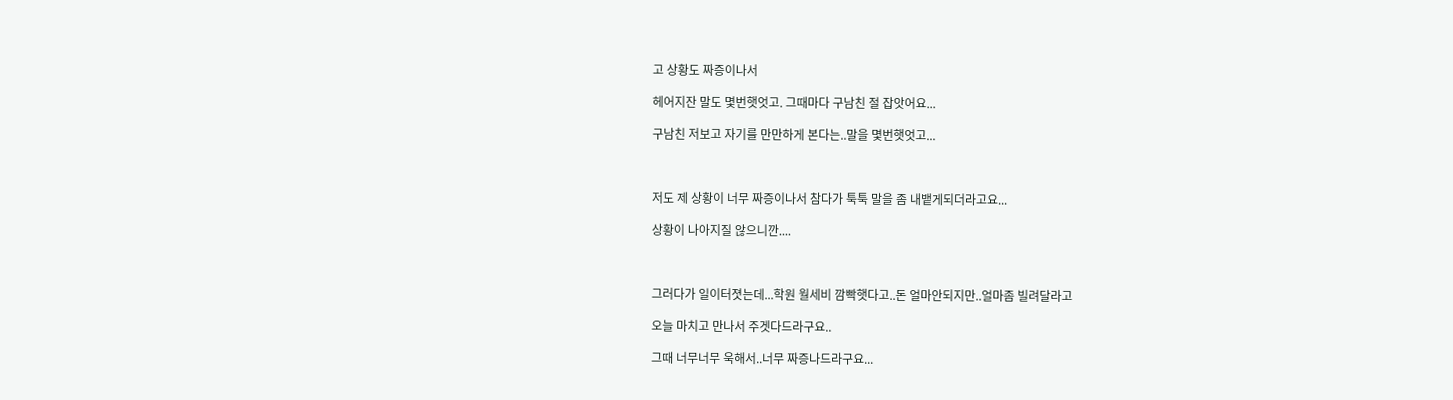고 상황도 짜증이나서

헤어지잔 말도 몇번햇엇고. 그때마다 구남친 절 잡앗어요...

구남친 저보고 자기를 만만하게 본다는..말을 몇번햇엇고...



저도 제 상황이 너무 짜증이나서 참다가 툭툭 말을 좀 내뱉게되더라고요...

상황이 나아지질 않으니깐....



그러다가 일이터졋는데...학원 월세비 깜빡햇다고..돈 얼마안되지만..얼마좀 빌려달라고

오늘 마치고 만나서 주겟다드라구요..

그때 너무너무 욱해서..너무 짜증나드라구요...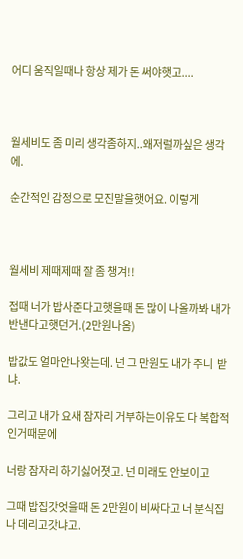어디 움직일때나 항상 제가 돈 써야햇고....



월세비도 좀 미리 생각좀하지..왜저럴까싶은 생각에.

순간적인 감정으로 모진말을햇어요. 이렇게



월세비 제때제때 잘 좀 챙겨!!

접때 너가 밥사준다고햇을때 돈 많이 나올까봐 내가 반낸다고햇던거.(2만원나옴)

밥값도 얼마안나왓는데. 넌 그 만원도 내가 주니  받냐.

그리고 내가 요새 잠자리 거부하는이유도 다 복합적인거때문에

너랑 잠자리 하기싫어졋고. 넌 미래도 안보이고

그때 밥집갓엇을때 돈 2만원이 비싸다고 너 분식집 나 데리고갓냐고.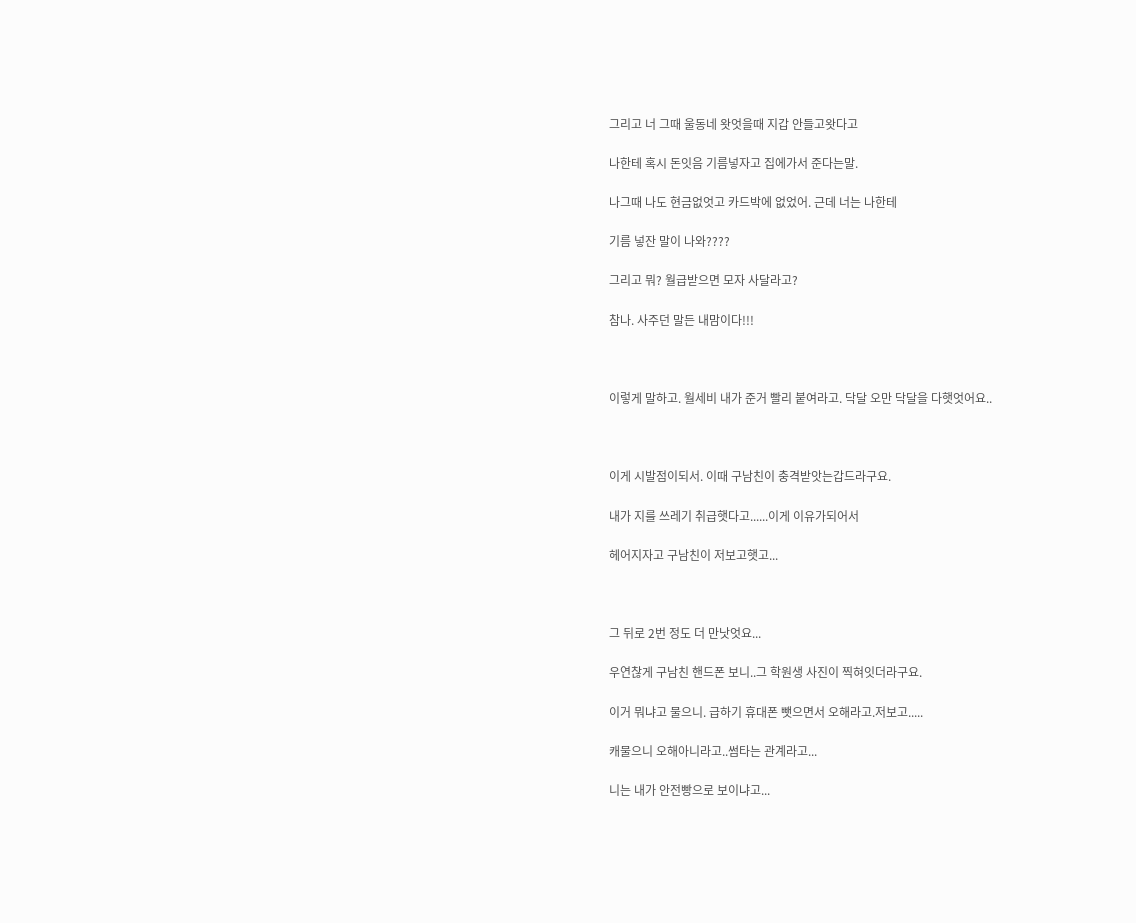그리고 너 그때 울동네 왓엇을때 지갑 안들고왓다고

나한테 혹시 돈잇음 기름넣자고 집에가서 준다는말.

나그때 나도 현금없엇고 카드박에 없었어. 근데 너는 나한테

기름 넣잔 말이 나와????

그리고 뭐? 월급받으면 모자 사달라고?

참나. 사주던 말든 내맘이다!!!



이렇게 말하고. 월세비 내가 준거 빨리 붙여라고. 닥달 오만 닥달을 다햇엇어요..



이게 시발점이되서. 이때 구남친이 충격받앗는갑드라구요.

내가 지를 쓰레기 취급햇다고......이게 이유가되어서

헤어지자고 구남친이 저보고햇고...



그 뒤로 2번 정도 더 만낫엇요...

우연찮게 구남친 핸드폰 보니..그 학원생 사진이 찍혀잇더라구요.

이거 뭐냐고 물으니. 급하기 휴대폰 뺏으면서 오해라고.저보고.....

캐물으니 오해아니라고..썸타는 관계라고...

니는 내가 안전빵으로 보이냐고...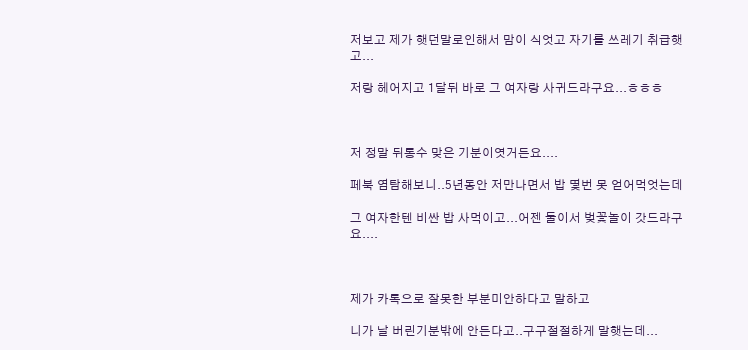저보고 제가 햇던말로인해서 맘이 식엇고 자기를 쓰레기 취급햇고...

저랑 헤어지고 1달뒤 바로 그 여자랑 사귀드라구요...ㅎㅎㅎ



저 정말 뒤통수 맞은 기분이엿거든요....

페북 염탐해보니..5년동안 저만나면서 밥 몇번 못 얻어먹엇는데

그 여자한텐 비싼 밥 사먹이고...어젠 둘이서 벚꽃놀이 갓드라구요....



제가 카톡으로 잘못한 부분미안하다고 말하고

니가 날 버린기분밖에 안든다고..구구절절하게 말햇는데...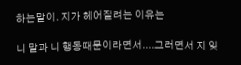하는말이. 지가 헤어질려는 이유는

니 말과 니 행동때문이라면서....그러면서 지 잊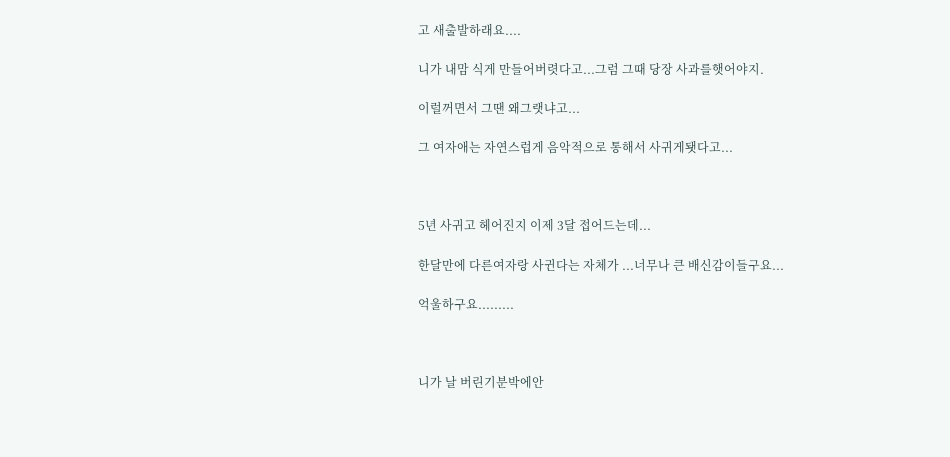고 새출발하래요....

니가 내맘 식게 만들어버렷다고...그럼 그때 당장 사과를햇어야지.

이럴꺼면서 그땐 왜그랫냐고...

그 여자애는 자연스럽게 음악적으로 통해서 사귀게됏다고...



5년 사귀고 헤어진지 이제 3달 접어드는데...

한달만에 다른여자랑 사귄다는 자체가 ...너무나 큰 배신감이들구요...

억울하구요.........



니가 날 버린기분박에안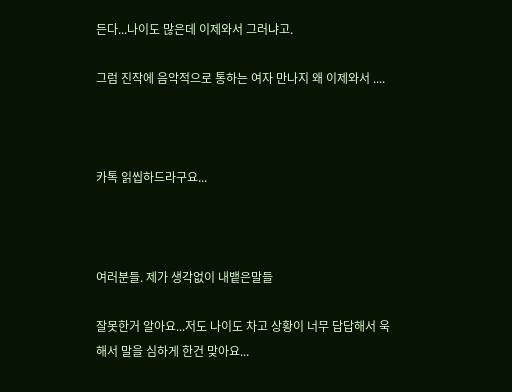든다...나이도 많은데 이제와서 그러냐고.

그럼 진작에 음악적으로 통하는 여자 만나지 왜 이제와서 ....



카톡 읽씹하드라구요...



여러분들. 제가 생각없이 내뱉은말들

잘못한거 알아요...저도 나이도 차고 상황이 너무 답답해서 욱해서 말을 심하게 한건 맞아요...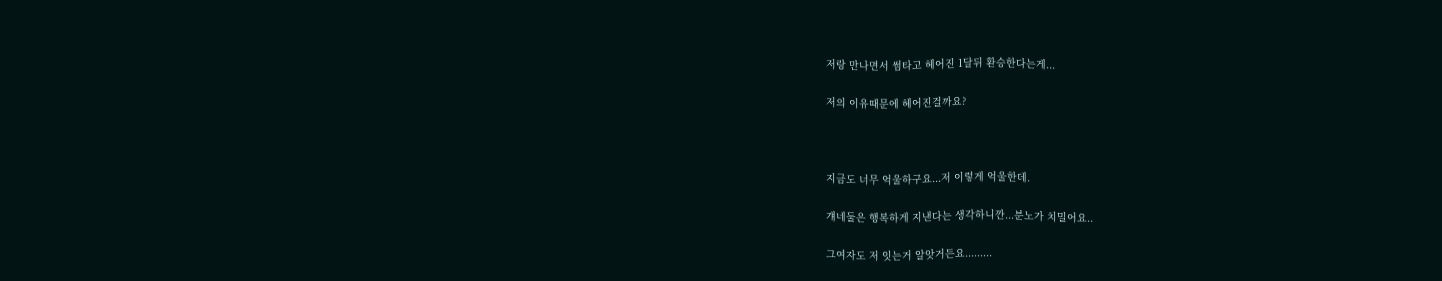저랑 만나면서 썸타고 헤어진 1달뒤 환승한다는게...

저의 이유때문에 헤어진걸까요?



지금도 너무 억울하구요...저 이렇게 억울한데.

걔네둘은 행복하게 지낸다는 생각하니깐...분노가 치밀어요..

그여자도 저 잇는거 알앗거든요.........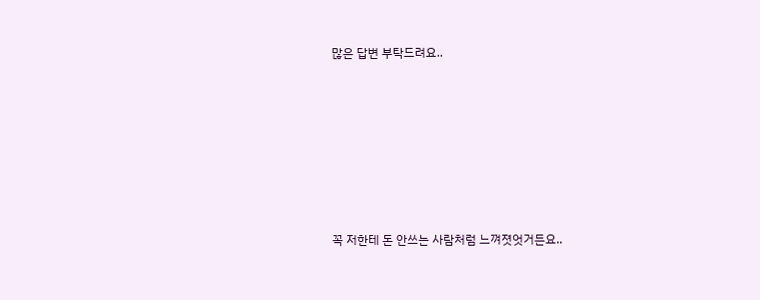많은 답변 부탁드려요..











꼭 저한테 돈 안쓰는 사람처럼 느껴졋엇거든요..